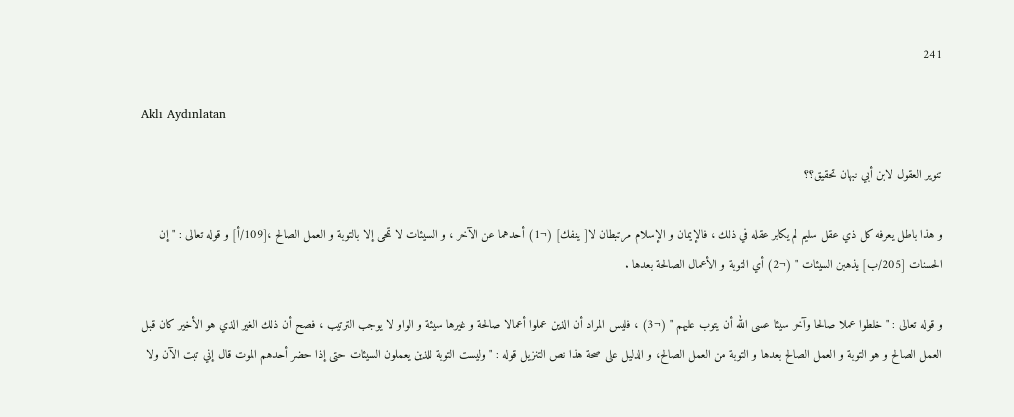241

Aklı Aydınlatan

تنوير العقول لابن أبي نبهان تحقيق؟؟

و هذا باطل يعرفه كل ذي عقل سليم لم يكابر عقله في ذلك ، فالإيمان و الإسلام مرتبطان لا[ ينفك] (¬1) أحدهما عن الآخر ، و السيئات لا تمحى إلا بالتوبة و العمل الصالح ،[109/أ] و قوله تعالى : " إن الحسنات [205/ب] يذهبن السيئات " (¬2) أي التوبة و الأعمال الصالحة بعدها .

و قوله تعالى : " خلطوا عملا صالحا وآخر سيئا عسى الله أن يتوب عليهم " (¬3) ، فليس المراد أن الذين عملوا أعمالا صالحة و غيرها سيئة و الواو لا يوجب الترتيب ، فصح أن ذلك الغير الذي هو الأخير كان قبل العمل الصالح و هو التوبة و العمل الصالح بعدها و التوبة من العمل الصالح، و الدليل على صحة هذا نص التنزيل قوله : " وليست التوبة للذين يعملون السيئات حتى إذا حضر أحدهم الموت قال إني تبت الآن ولا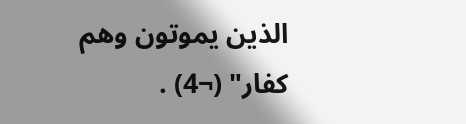الذين يموتون وهم كفار" (¬4) .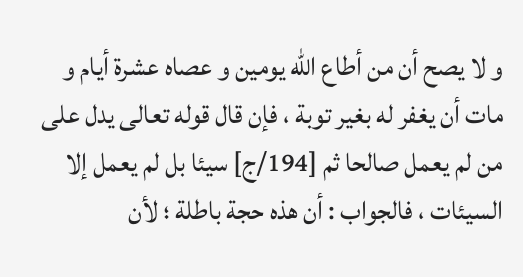و لا يصح أن من أطاع الله يومين و عصاه عشرة أيام و مات أن يغفر له بغير توبة ، فإن قال قوله تعالى يدل على من لم يعمل صالحا ثم [194/ج] سيئا بل لم يعمل إلا السيئات ، فالجواب : أن هذه حجة باطلة ؛ لأن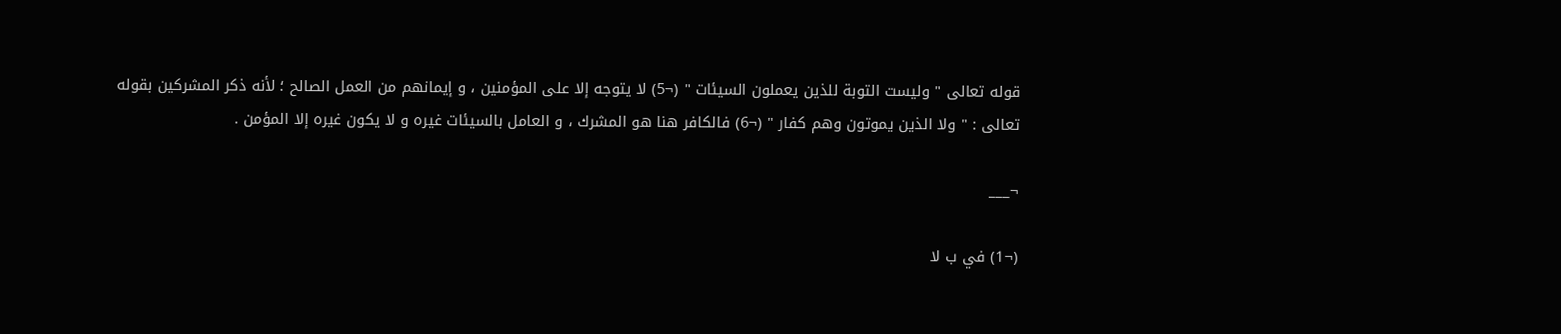قوله تعالى " وليست التوبة للذين يعملون السيئات " (¬5) لا يتوجه إلا على المؤمنين ، و إيمانهم من العمل الصالح ؛ لأنه ذكر المشركين بقوله تعالى : " ولا الذين يموتون وهم كفار " (¬6) فالكافر هنا هو المشرك ، و العامل بالسيئات غيره و لا يكون غيره إلا المؤمن .

¬___

(¬1) في ب لا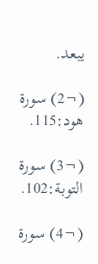يبعد.

(¬2) سورة هود:115.

(¬3) سورة التوبة:102.

(¬4) سورة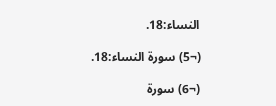النساء:18.

(¬5) سورة النساء:18.

(¬6) سورة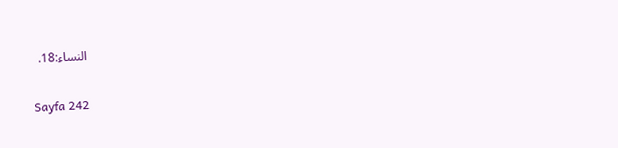النساء:18.

Sayfa 242